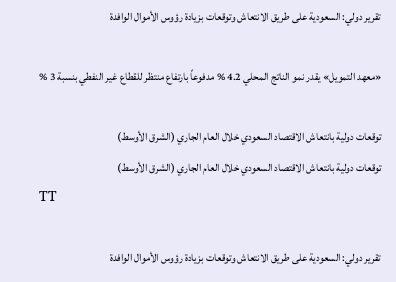تقرير دولي: السعودية على طريق الانتعاش وتوقعات بزيادة رؤوس الأموال الوافدة

«معهد التمويل» يقدر نمو الناتج المحلي 4.2 % مدفوعاً بارتفاع منتظر للقطاع غير النفطي بنسبة 3 %

توقعات دولية بانتعاش الاقتصاد السعودي خلال العام الجاري (الشرق الأوسط)
توقعات دولية بانتعاش الاقتصاد السعودي خلال العام الجاري (الشرق الأوسط)
TT

تقرير دولي: السعودية على طريق الانتعاش وتوقعات بزيادة رؤوس الأموال الوافدة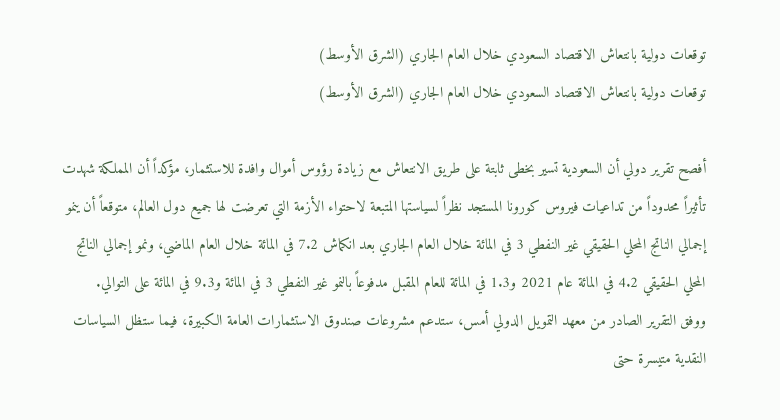توقعات دولية بانتعاش الاقتصاد السعودي خلال العام الجاري (الشرق الأوسط)
توقعات دولية بانتعاش الاقتصاد السعودي خلال العام الجاري (الشرق الأوسط)

أفصح تقرير دولي أن السعودية تسير بخطى ثابتة على طريق الانتعاش مع زيادة رؤوس أموال وافدة للاستثمار، مؤكداً أن المملكة شهدت تأثيراً محدوداً من تداعيات فيروس كورونا المستجد نظراً لسياستها المتبعة لاحتواء الأزمة التي تعرضت لها جميع دول العالم، متوقعاً أن ينمو إجمالي الناتج المحلي الحقيقي غير النفطي 3 في المائة خلال العام الجاري بعد انكماش 7.2 في المائة خلال العام الماضي، ونمو إجمالي الناتج المحلي الحقيقي 4.2 في المائة عام 2021 و1.3 في المائة للعام المقبل مدفوعاً بالنمو غير النفطي 3 في المائة و9.3 في المائة على التوالي.
ووفق التقرير الصادر من معهد التمويل الدولي أمس، ستدعم مشروعات صندوق الاستثمارات العامة الكبيرة، فيما ستظل السياسات النقدية متيسرة حتى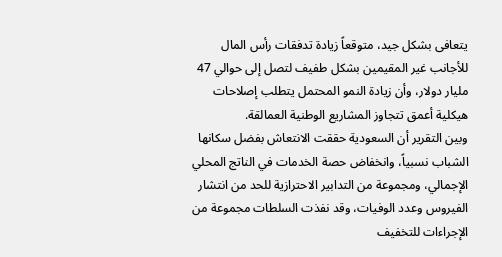يتعافى بشكل جيد، متوقعاً زيادة تدفقات رأس المال للأجانب غير المقيمين بشكل طفيف لتصل إلى حوالي 47 مليار دولار، وأن زيادة النمو المحتمل يتطلب إصلاحات هيكلية أعمق تتجاوز المشاريع الوطنية العمالقة.
وبين التقرير أن السعودية حققت الانتعاش بفضل سكانها الشباب نسبياً، وانخفاض حصة الخدمات في الناتج المحلي الإجمالي، ومجموعة من التدابير الاحترازية للحد من انتشار الفيروس وعدد الوفيات، وقد نفذت السلطات مجموعة من الإجراءات للتخفيف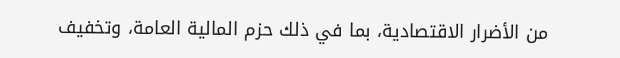من الأضرار الاقتصادية، بما في ذلك حزم المالية العامة، وتخفيف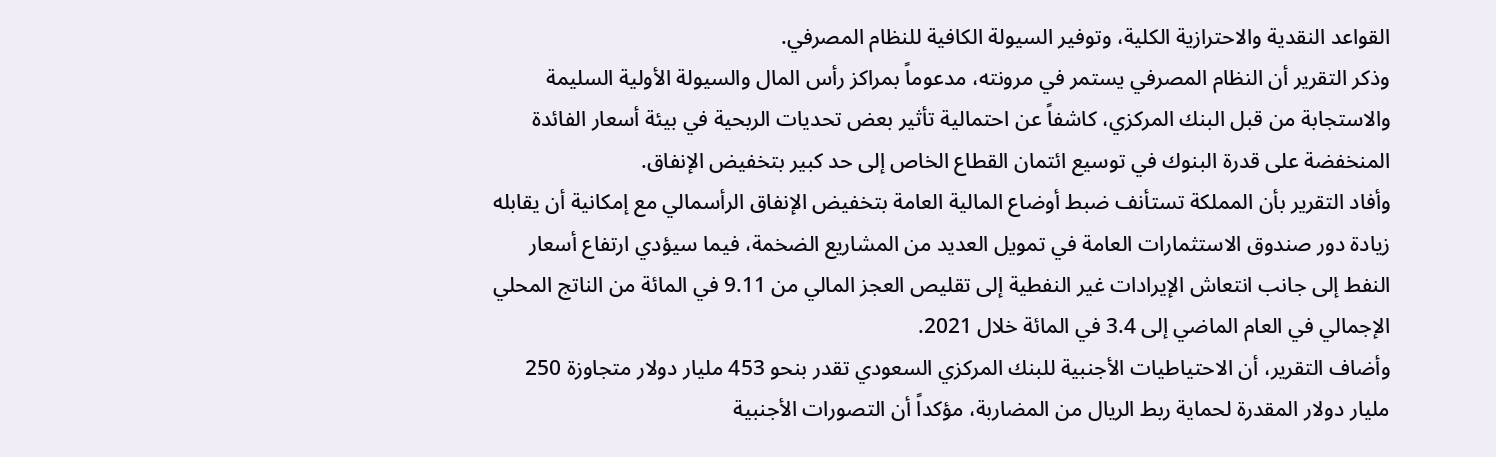القواعد النقدية والاحترازية الكلية، وتوفير السيولة الكافية للنظام المصرفي.
وذكر التقرير أن النظام المصرفي يستمر في مرونته، مدعوماً بمراكز رأس المال والسيولة الأولية السليمة والاستجابة من قبل البنك المركزي، كاشفاً عن احتمالية تأثير بعض تحديات الربحية في بيئة أسعار الفائدة المنخفضة على قدرة البنوك في توسيع ائتمان القطاع الخاص إلى حد كبير بتخفيض الإنفاق.
وأفاد التقرير بأن المملكة تستأنف ضبط أوضاع المالية العامة بتخفيض الإنفاق الرأسمالي مع إمكانية أن يقابله زيادة دور صندوق الاستثمارات العامة في تمويل العديد من المشاريع الضخمة، فيما سيؤدي ارتفاع أسعار النفط إلى جانب انتعاش الإيرادات غير النفطية إلى تقليص العجز المالي من 9.11 في المائة من الناتج المحلي الإجمالي في العام الماضي إلى 3.4 في المائة خلال 2021.
وأضاف التقرير، أن الاحتياطيات الأجنبية للبنك المركزي السعودي تقدر بنحو 453 مليار دولار متجاوزة 250 مليار دولار المقدرة لحماية ربط الريال من المضاربة، مؤكداً أن التصورات الأجنبية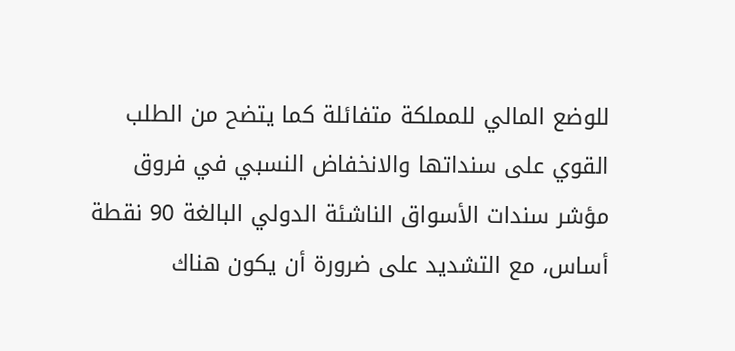للوضع المالي للمملكة متفائلة كما يتضح من الطلب القوي على سنداتها والانخفاض النسبي في فروق مؤشر سندات الأسواق الناشئة الدولي البالغة 90 نقطة أساس، مع التشديد على ضرورة أن يكون هناك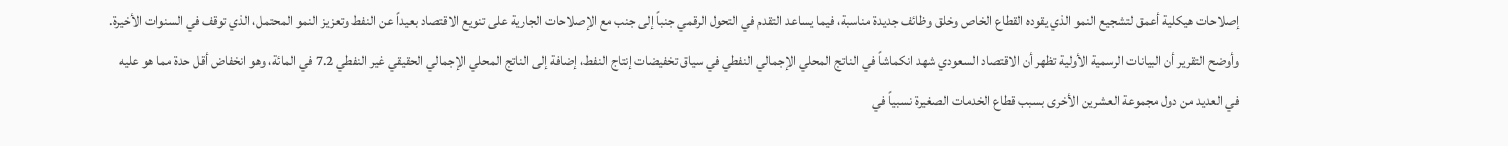إصلاحات هيكلية أعمق لتشجيع النمو الذي يقوده القطاع الخاص وخلق وظائف جديدة مناسبة، فيما يساعد التقدم في التحول الرقمي جنباً إلى جنب مع الإصلاحات الجارية على تنويع الاقتصاد بعيداً عن النفط وتعزيز النمو المحتمل، الذي توقف في السنوات الأخيرة.
وأوضح التقرير أن البيانات الرسمية الأولية تظهر أن الاقتصاد السعودي شهد انكماشاً في الناتج المحلي الإجمالي النفطي في سياق تخفيضات إنتاج النفط، إضافة إلى الناتج المحلي الإجمالي الحقيقي غير النفطي 7.2 في المائة، وهو انخفاض أقل حدة مما هو عليه في العديد من دول مجموعة العشرين الأخرى بسبب قطاع الخدمات الصغيرة نسبياً في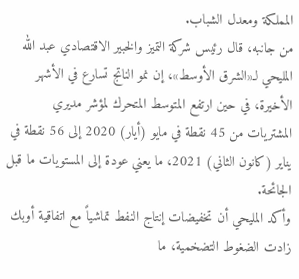المملكة ومعدل الشباب.
من جانبه، قال رئيس شركة التميز والخبير الاقتصادي عبد الله المليحي لـ«الشرق الأوسط»، إن نمو الناتج تسارع في الأشهر الأخيرة، في حين ارتفع المتوسط المتحرك لمؤشر مديري المشتريات من 45 نقطة في مايو (أيار) 2020 إلى 56 نقطة في يناير (كانون الثاني) 2021، ما يعني عودة إلى المستويات ما قبل الجائحة.
وأكد المليحي أن تخفيضات إنتاج النفط تماشياً مع اتفاقية أوبك زادت الضغوط التضخمية، ما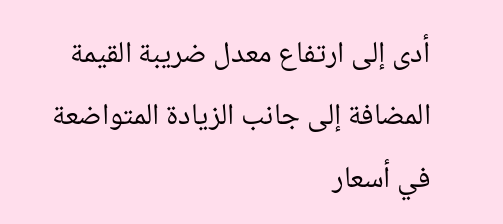أدى إلى ارتفاع معدل ضريبة القيمة المضافة إلى جانب الزيادة المتواضعة في أسعار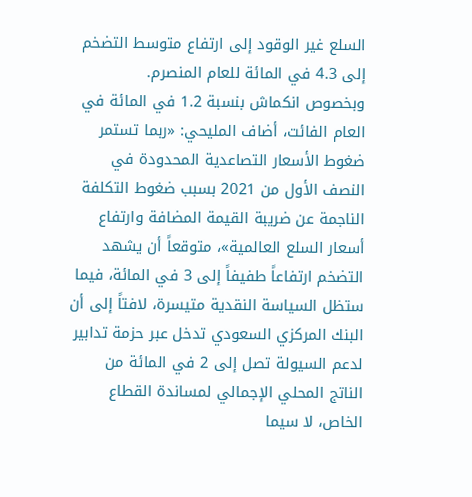السلع غير الوقود إلى ارتفاع متوسط التضخم إلى 4.3 في المائة للعام المنصرم.
وبخصوص انكماش بنسبة 1.2 في المائة في العام الفائت، أضاف المليحي: «ربما تستمر ضغوط الأسعار التصاعدية المحدودة في النصف الأول من 2021 بسبب ضغوط التكلفة الناجمة عن ضريبة القيمة المضافة وارتفاع أسعار السلع العالمية»، متوقعاً أن يشهد التضخم ارتفاعاً طفيفاً إلى 3 في المائة، فيما ستظل السياسة النقدية متيسرة، لافتاً إلى أن البنك المركزي السعودي تدخل عبر حزمة تدابير لدعم السيولة تصل إلى 2 في المائة من الناتج المحلي الإجمالي لمساندة القطاع الخاص، لا سيما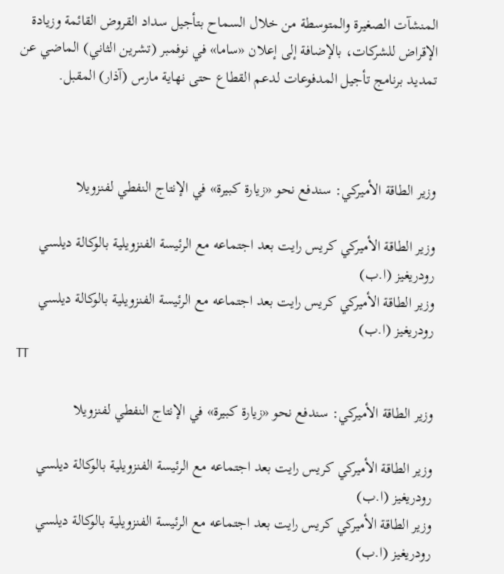المنشآت الصغيرة والمتوسطة من خلال السماح بتأجيل سداد القروض القائمة وزيادة الإقراض للشركات، بالإضافة إلى إعلان «ساما» في نوفمبر (تشرين الثاني) الماضي عن تمديد برنامج تأجيل المدفوعات لدعم القطاع حتى نهاية مارس (آذار) المقبل.



وزير الطاقة الأميركي: سندفع نحو «زيارة كبيرة» في الإنتاج النفطي لفنزويلا

وزير الطاقة الأميركي كريس رايت بعد اجتماعه مع الرئيسة الفنزويلية بالوكالة ديلسي رودريغيز (ا.ب)
وزير الطاقة الأميركي كريس رايت بعد اجتماعه مع الرئيسة الفنزويلية بالوكالة ديلسي رودريغيز (ا.ب)
TT

وزير الطاقة الأميركي: سندفع نحو «زيارة كبيرة» في الإنتاج النفطي لفنزويلا

وزير الطاقة الأميركي كريس رايت بعد اجتماعه مع الرئيسة الفنزويلية بالوكالة ديلسي رودريغيز (ا.ب)
وزير الطاقة الأميركي كريس رايت بعد اجتماعه مع الرئيسة الفنزويلية بالوكالة ديلسي رودريغيز (ا.ب)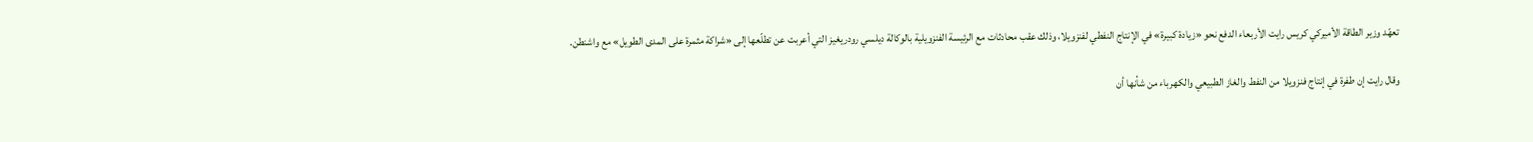تعهّد وزير الطاقة الأميركي كريس رايت الأربعاء الدفع نحو «زيادة كبيرة» في الإنتاج النفطي لفنزويلا، وذلك عقب محادثات مع الرئيسة الفنزويلية بالوكالة ديلسي رودريغيز التي أعربت عن تطلّعها إلى «شراكة مثمرة على المدى الطويل» مع واشنطن.

وقال رايت إن طفرة في إنتاج فنزويلا من النفط والغاز الطبيعي والكهرباء من شأنها أن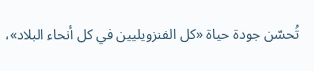تُحسّن جودة حياة «كل الفنزويليين في كل أنحاء البلاد»،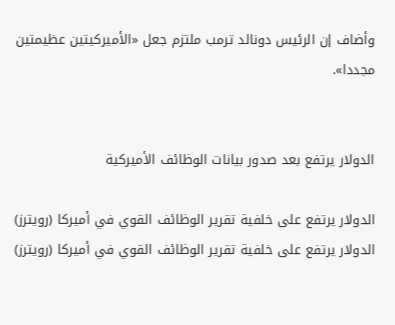وأضاف إن الرئيس دونالد ترمب ملتزم جعل «الأميركيتين عظيمتين مجددا».


الدولار يرتفع بعد صدور بيانات الوظائف الأميركية

الدولار يرتفع على خلفية تقرير الوظائف القوي في أميركا (رويترز)
الدولار يرتفع على خلفية تقرير الوظائف القوي في أميركا (رويترز)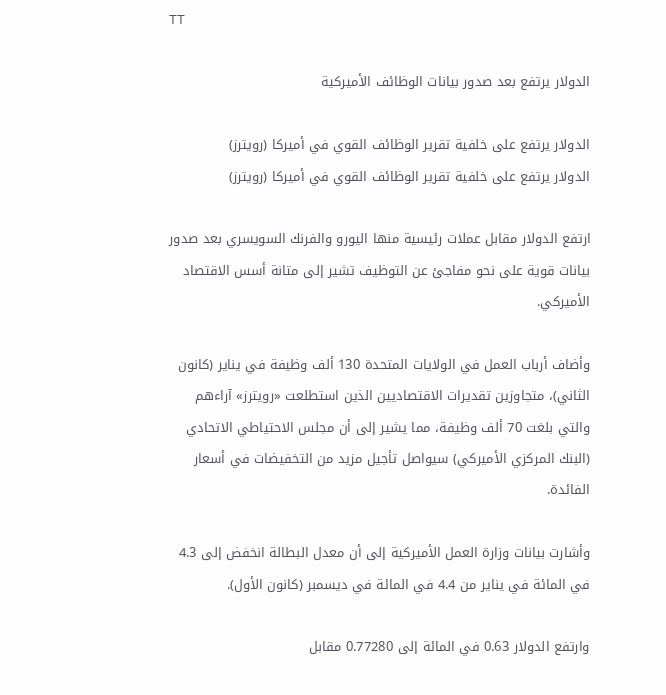TT

الدولار يرتفع بعد صدور بيانات الوظائف الأميركية

الدولار يرتفع على خلفية تقرير الوظائف القوي في أميركا (رويترز)
الدولار يرتفع على خلفية تقرير الوظائف القوي في أميركا (رويترز)

ارتفع الدولار مقابل عملات رئيسية منها اليورو والفرنك السويسري بعد صدور بيانات قوية على نحو مفاجئ عن التوظيف تشير إلى متانة أسس الاقتصاد الأميركي.

وأضاف أرباب العمل في الولايات المتحدة 130 ألف وظيفة في يناير (كانون الثاني)، متجاوزين تقديرات الاقتصاديين الذين استطلعت «رويترز» آراءهم والتي بلغت 70 ألف وظيفة، مما يشير إلى أن مجلس الاحتياطي الاتحادي (البنك المركزي الأميركي) سيواصل تأجيل مزيد من التخفيضات في أسعار الفائدة.

وأشارت بيانات وزارة العمل الأميركية إلى أن معدل البطالة انخفض إلى 4.3 في المائة في يناير من 4.4 في المائة في ديسمبر (كانون الأول).

وارتفع الدولار 0.63 في المائة إلى 0.77280 مقابل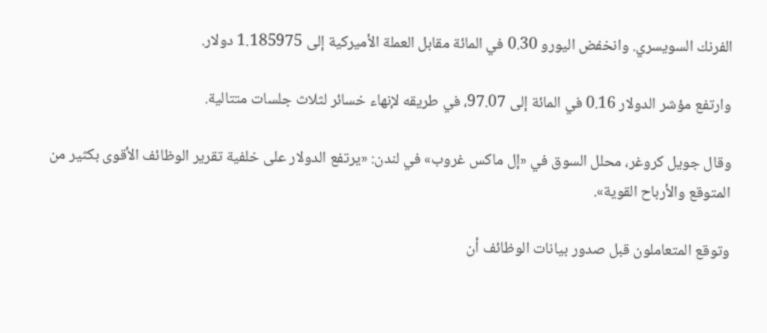الفرنك السويسري. وانخفض اليورو 0.30 في المائة مقابل العملة الأميركية إلى 1.185975 دولار.

وارتفع مؤشر الدولار 0.16 في المائة إلى 97.07، في طريقه لإنهاء خسائر لثلاث جلسات متتالية.

وقال جويل كروغر، محلل السوق في «إل ماكس غروب» في لندن: «يرتفع الدولار على خلفية تقرير الوظائف الأقوى بكثير من المتوقع والأرباح القوية».

وتوقع المتعاملون قبل صدور بيانات الوظائف أن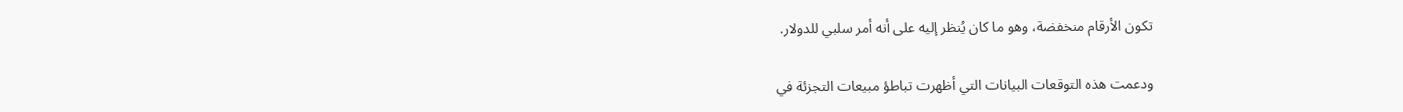تكون الأرقام منخفضة، ‌وهو ما كان يُنظر إليه ‌على أنه أمر سلبي للدولار.

ودعمت هذه التوقعات البيانات التي أظهرت تباطؤ ‌مبيعات التجزئة في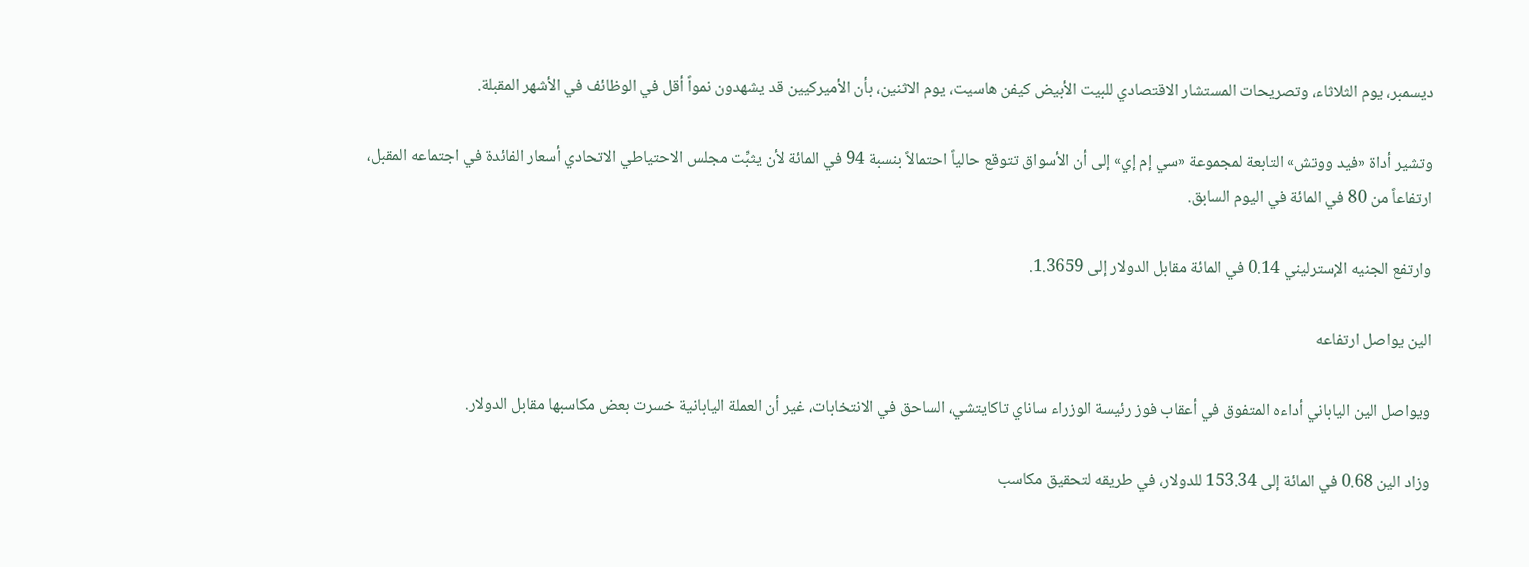ديسمبر، يوم الثلاثاء، وتصريحات المستشار ‌الاقتصادي للبيت الأبيض كيفن هاسيت، يوم الاثنين، بأن الأميركيين قد يشهدون نمواً أقل في الوظائف في الأشهر المقبلة.

وتشير أداة «فيد ووتش» التابعة لمجموعة «سي إم إي» إلى أن الأسواق تتوقع حالياً احتمالاً بنسبة 94 في المائة لأن ‌يثبِّت مجلس الاحتياطي الاتحادي أسعار الفائدة في اجتماعه المقبل، ارتفاعاً من 80 في المائة في اليوم السابق.

وارتفع الجنيه الإسترليني 0.14 في المائة مقابل الدولار إلى 1.3659.

الين يواصل ارتفاعه

ويواصل الين الياباني أداءه المتفوق في أعقاب فوز رئيسة الوزراء ساناي تاكايتشي، الساحق في الانتخابات، غير أن العملة اليابانية خسرت بعض مكاسبها مقابل الدولار.

وزاد الين 0.68 في المائة إلى 153.34 للدولار، في طريقه لتحقيق مكاسب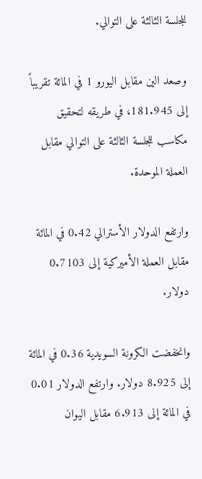للجلسة الثالثة على التوالي.

وصعد الين مقابل اليورو 1 في المائة تقريباً إلى 181.945، في طريقه لتحقيق مكاسب للجلسة الثالثة على التوالي مقابل العملة الموحدة.

وارتفع الدولار الأسترالي 0.42 في المائة مقابل العملة الأميركية إلى 0.7103 دولار.

وانخفضت الكرونة السويدية 0.36 في المائة إلى 8.925 دولار. وارتفع الدولار 0.01 في المائة إلى 6.913 مقابل اليوان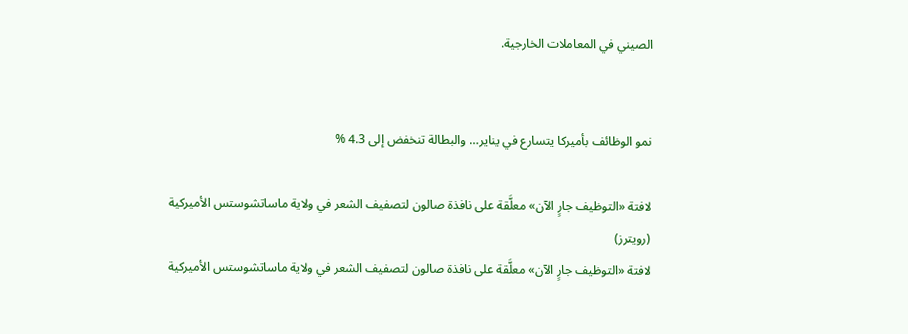الصيني في المعاملات الخارجية.


نمو الوظائف بأميركا يتسارع في يناير… والبطالة تنخفض إلى 4.3 %

لافتة «التوظيف جارٍ الآن» معلَّقة على نافذة صالون لتصفيف الشعر في ولاية ماساتشوستس الأميركية (رويترز)
لافتة «التوظيف جارٍ الآن» معلَّقة على نافذة صالون لتصفيف الشعر في ولاية ماساتشوستس الأميركية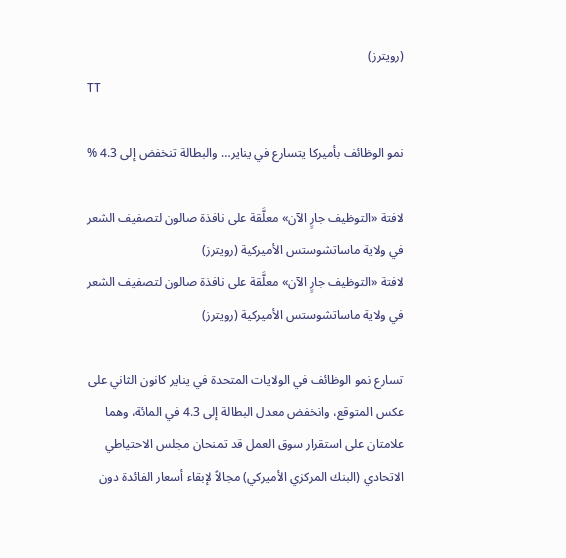(رويترز)
TT

نمو الوظائف بأميركا يتسارع في يناير… والبطالة تنخفض إلى 4.3 %

لافتة «التوظيف جارٍ الآن» معلَّقة على نافذة صالون لتصفيف الشعر في ولاية ماساتشوستس الأميركية (رويترز)
لافتة «التوظيف جارٍ الآن» معلَّقة على نافذة صالون لتصفيف الشعر في ولاية ماساتشوستس الأميركية (رويترز)

تسارع نمو الوظائف في الولايات المتحدة في يناير كانون الثاني على عكس المتوقع، وانخفض معدل البطالة إلى 4.3 في المائة، وهما علامتان على استقرار سوق العمل قد تمنحان مجلس الاحتياطي الاتحادي (البنك المركزي الأميركي) مجالاً لإبقاء أسعار الفائدة دون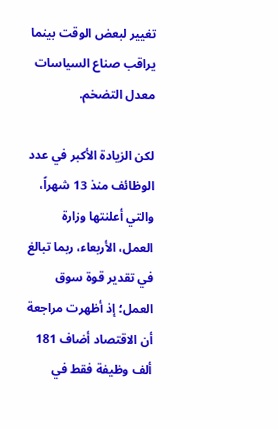تغيير لبعض الوقت بينما يراقب صناع السياسات معدل التضخم.

لكن الزيادة الأكبر في عدد الوظائف منذ 13 شهراً، والتي أعلنتها وزارة العمل، الأربعاء، ‌ربما تبالغ في تقدير ‌قوة سوق العمل؛ إذ أظهرت مراجعة أن الاقتصاد أضاف 181 ألف وظيفة فقط في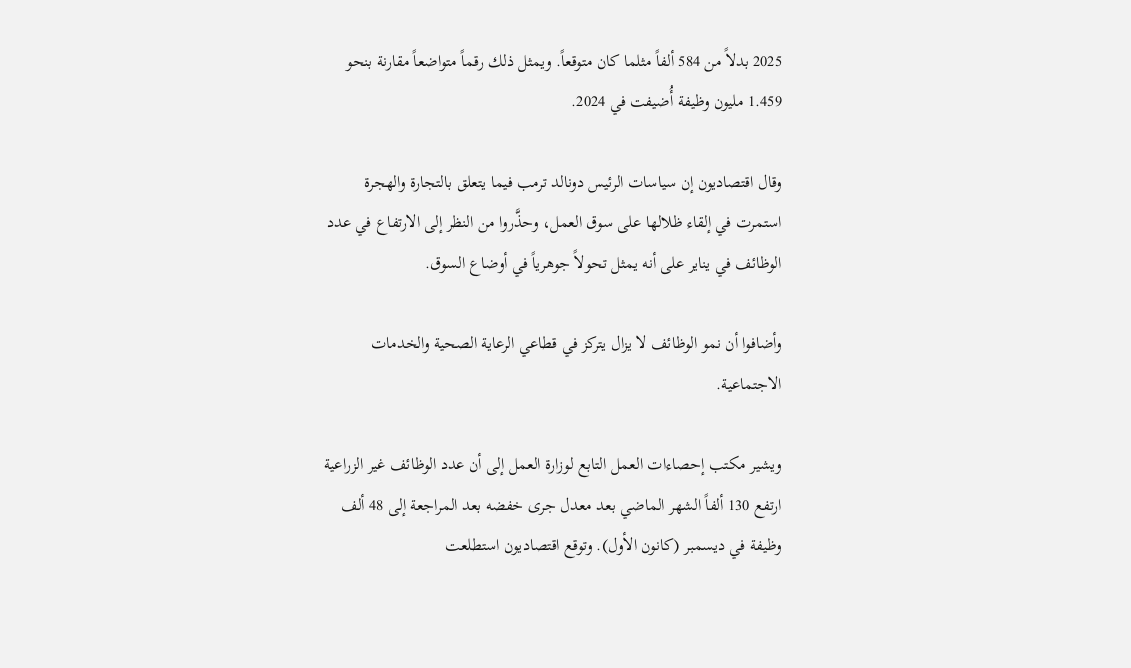2025 بدلاً من 584 ألفاً مثلما كان متوقعاً. ويمثل ذلك رقماً متواضعاً مقارنة بنحو 1.459 مليون وظيفة أُضيفت في 2024.

وقال اقتصاديون إن سياسات الرئيس دونالد ترمب فيما يتعلق بالتجارة والهجرة استمرت ‌في إلقاء ظلالها ‌على سوق العمل، وحذَّروا من النظر إلى الارتفاع في ‌عدد الوظائف في يناير ‌على أنه يمثل تحولاً جوهرياً في أوضاع السوق.

وأضافوا أن نمو الوظائف لا يزال يتركز في قطاعي الرعاية الصحية والخدمات الاجتماعية.

ويشير مكتب إحصاءات العمل التابع ‌لوزارة العمل إلى أن عدد الوظائف غير الزراعية ارتفع 130 ألفاً الشهر الماضي بعد معدل جرى خفضه بعد المراجعة إلى 48 ألف وظيفة في ديسمبر (كانون الأول). وتوقع اقتصاديون استطلعت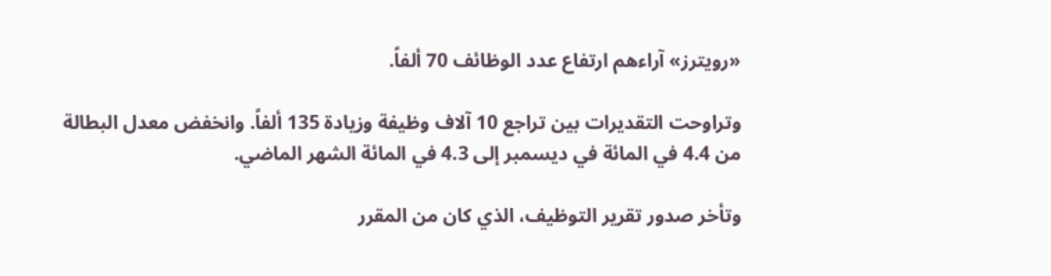«رويترز» آراءهم ارتفاع عدد الوظائف 70 ألفاً.

وتراوحت التقديرات بين تراجع 10 آلاف وظيفة وزيادة 135 ألفاً. وانخفض معدل البطالة من 4.4 في المائة في ديسمبر إلى 4.3 في المائة الشهر الماضي.

وتأخر صدور تقرير التوظيف، الذي كان من المقرر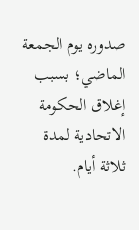صدوره يوم الجمعة الماضي؛ بسبب إغلاق الحكومة الاتحادية لمدة ثلاثة أيام.